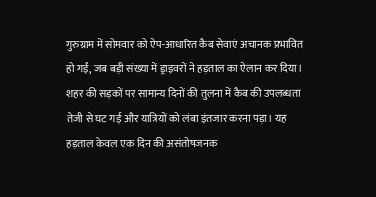गुरुग्राम में सोमवार को ऐप-आधारित कैब सेवाएं अचानक प्रभावित हो गईं, जब बड़ी संख्या में ड्राइवरों ने हड़ताल का ऐलान कर दिया। शहर की सड़कों पर सामान्य दिनों की तुलना में कैब की उपलब्धता तेजी से घट गई और यात्रियों को लंबा इंतजार करना पड़ा। यह हड़ताल केवल एक दिन की असंतोषजनक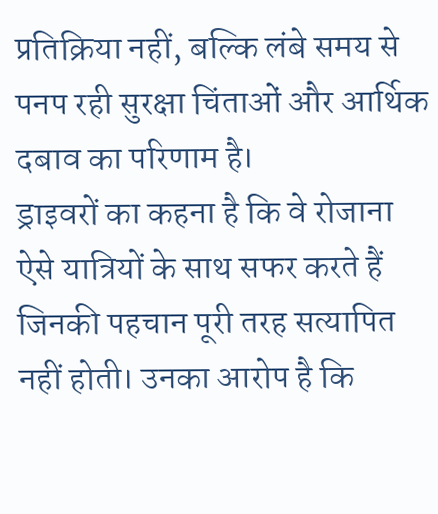प्रतिक्रिया नहीं, बल्कि लंबे समय से पनप रही सुरक्षा चिंताओं और आर्थिक दबाव का परिणाम है।
ड्राइवरों का कहना है कि वे रोजाना ऐसे यात्रियों के साथ सफर करते हैं जिनकी पहचान पूरी तरह सत्यापित नहीं होती। उनका आरोप है कि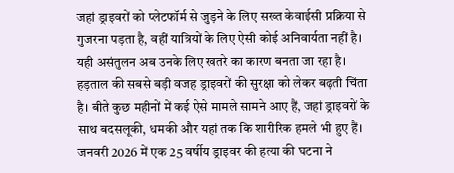जहां ड्राइवरों को प्लेटफॉर्म से जुड़ने के लिए सख्त केवाईसी प्रक्रिया से गुजरना पड़ता है, वहीं यात्रियों के लिए ऐसी कोई अनिवार्यता नहीं है। यही असंतुलन अब उनके लिए खतरे का कारण बनता जा रहा है।
हड़ताल की सबसे बड़ी वजह ड्राइवरों की सुरक्षा को लेकर बढ़ती चिंता है। बीते कुछ महीनों में कई ऐसे मामले सामने आए हैं, जहां ड्राइवरों के साथ बदसलूकी, धमकी और यहां तक कि शारीरिक हमले भी हुए हैं। जनवरी 2026 में एक 25 वर्षीय ड्राइवर की हत्या की घटना ने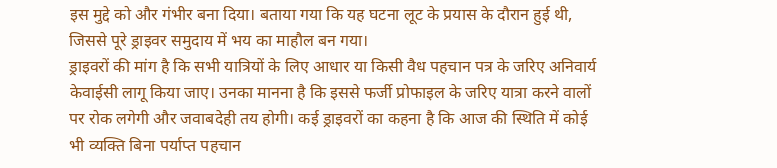इस मुद्दे को और गंभीर बना दिया। बताया गया कि यह घटना लूट के प्रयास के दौरान हुई थी, जिससे पूरे ड्राइवर समुदाय में भय का माहौल बन गया।
ड्राइवरों की मांग है कि सभी यात्रियों के लिए आधार या किसी वैध पहचान पत्र के जरिए अनिवार्य केवाईसी लागू किया जाए। उनका मानना है कि इससे फर्जी प्रोफाइल के जरिए यात्रा करने वालों पर रोक लगेगी और जवाबदेही तय होगी। कई ड्राइवरों का कहना है कि आज की स्थिति में कोई भी व्यक्ति बिना पर्याप्त पहचान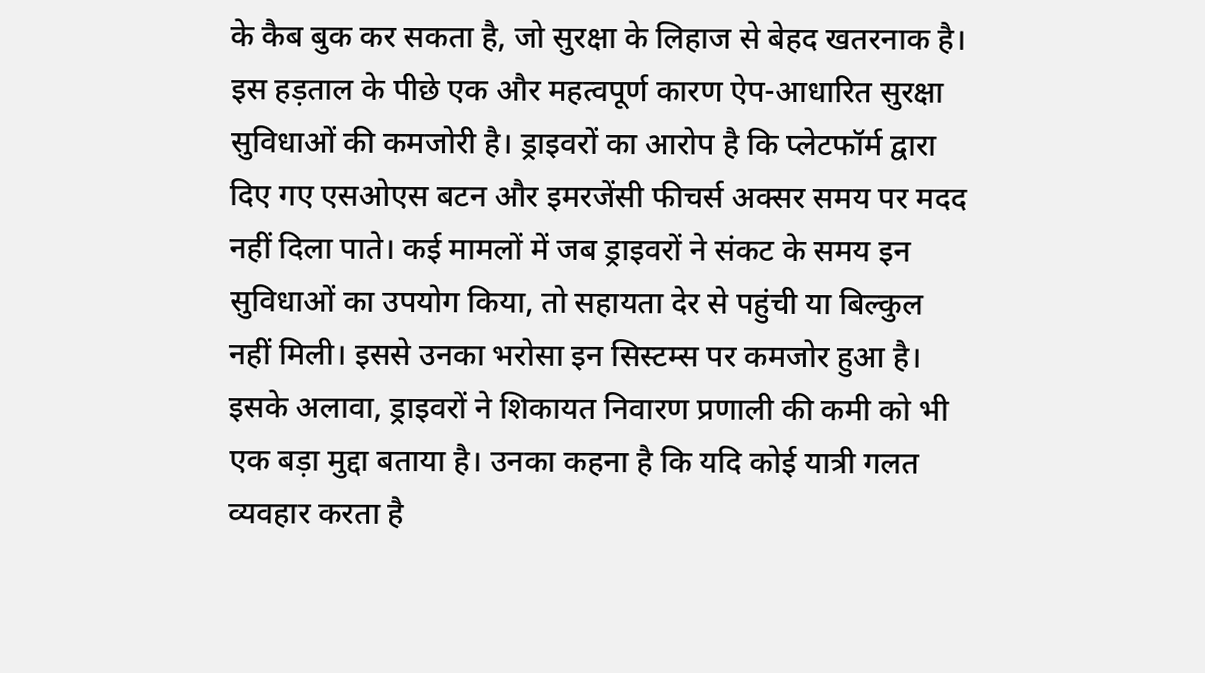के कैब बुक कर सकता है, जो सुरक्षा के लिहाज से बेहद खतरनाक है।
इस हड़ताल के पीछे एक और महत्वपूर्ण कारण ऐप-आधारित सुरक्षा सुविधाओं की कमजोरी है। ड्राइवरों का आरोप है कि प्लेटफॉर्म द्वारा दिए गए एसओएस बटन और इमरजेंसी फीचर्स अक्सर समय पर मदद नहीं दिला पाते। कई मामलों में जब ड्राइवरों ने संकट के समय इन सुविधाओं का उपयोग किया, तो सहायता देर से पहुंची या बिल्कुल नहीं मिली। इससे उनका भरोसा इन सिस्टम्स पर कमजोर हुआ है।
इसके अलावा, ड्राइवरों ने शिकायत निवारण प्रणाली की कमी को भी एक बड़ा मुद्दा बताया है। उनका कहना है कि यदि कोई यात्री गलत व्यवहार करता है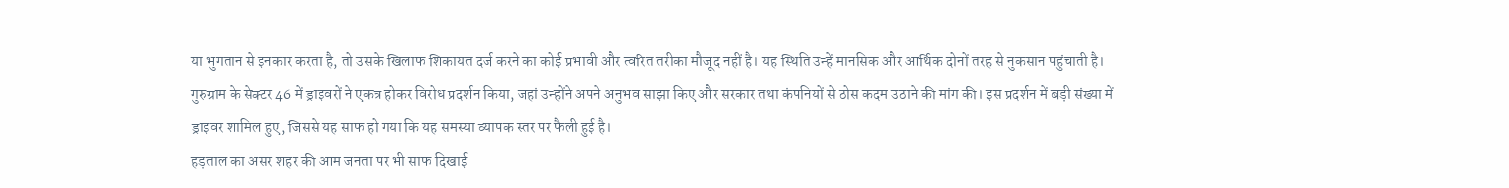या भुगतान से इनकार करता है, तो उसके खिलाफ शिकायत दर्ज करने का कोई प्रभावी और त्वरित तरीका मौजूद नहीं है। यह स्थिति उन्हें मानसिक और आर्थिक दोनों तरह से नुकसान पहुंचाती है।
गुरुग्राम के सेक्टर 46 में ड्राइवरों ने एकत्र होकर विरोध प्रदर्शन किया, जहां उन्होंने अपने अनुभव साझा किए और सरकार तथा कंपनियों से ठोस कदम उठाने की मांग की। इस प्रदर्शन में बड़ी संख्या में ड्राइवर शामिल हुए, जिससे यह साफ हो गया कि यह समस्या व्यापक स्तर पर फैली हुई है।
हड़ताल का असर शहर की आम जनता पर भी साफ दिखाई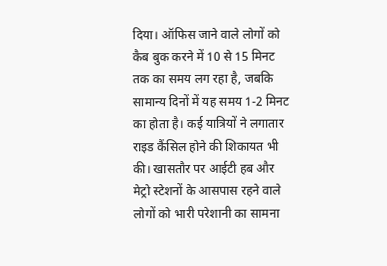दिया। ऑफिस जाने वाले लोगों को कैब बुक करने में 10 से 15 मिनट तक का समय लग रहा है, जबकि सामान्य दिनों में यह समय 1-2 मिनट का होता है। कई यात्रियों ने लगातार राइड कैंसिल होने की शिकायत भी की। खासतौर पर आईटी हब और मेट्रो स्टेशनों के आसपास रहने वाले लोगों को भारी परेशानी का सामना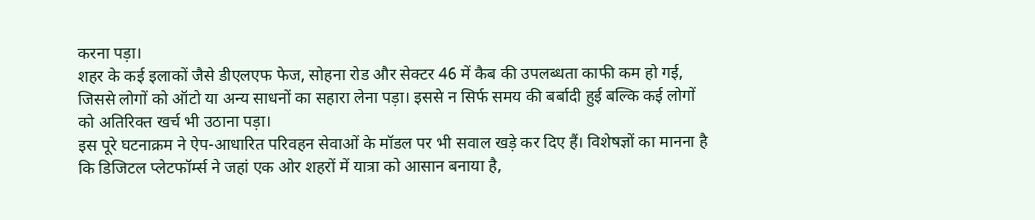करना पड़ा।
शहर के कई इलाकों जैसे डीएलएफ फेज, सोहना रोड और सेक्टर 46 में कैब की उपलब्धता काफी कम हो गई, जिससे लोगों को ऑटो या अन्य साधनों का सहारा लेना पड़ा। इससे न सिर्फ समय की बर्बादी हुई बल्कि कई लोगों को अतिरिक्त खर्च भी उठाना पड़ा।
इस पूरे घटनाक्रम ने ऐप-आधारित परिवहन सेवाओं के मॉडल पर भी सवाल खड़े कर दिए हैं। विशेषज्ञों का मानना है कि डिजिटल प्लेटफॉर्म्स ने जहां एक ओर शहरों में यात्रा को आसान बनाया है,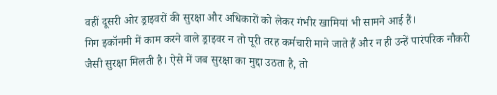वहीं दूसरी ओर ड्राइवरों की सुरक्षा और अधिकारों को लेकर गंभीर खामियां भी सामने आई हैं।
गिग इकॉनमी में काम करने वाले ड्राइवर न तो पूरी तरह कर्मचारी माने जाते हैं और न ही उन्हें पारंपरिक नौकरी जैसी सुरक्षा मिलती है। ऐसे में जब सुरक्षा का मुद्दा उठता है, तो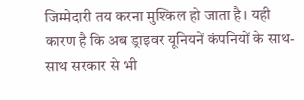जिम्मेदारी तय करना मुश्किल हो जाता है। यही कारण है कि अब ड्राइवर यूनियनें कंपनियों के साथ-साथ सरकार से भी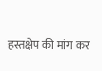हस्तक्षेप की मांग कर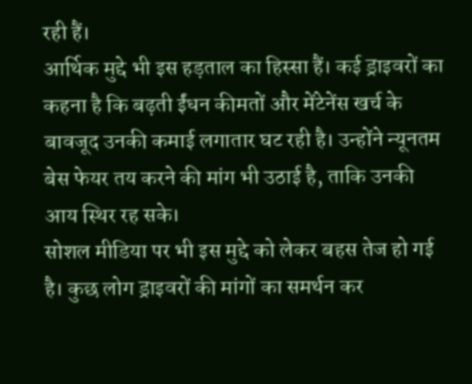रही हैं।
आर्थिक मुद्दे भी इस हड़ताल का हिस्सा हैं। कई ड्राइवरों का कहना है कि बढ़ती ईंधन कीमतों और मेंटेनेंस खर्च के बावजूद उनकी कमाई लगातार घट रही है। उन्होंने न्यूनतम बेस फेयर तय करने की मांग भी उठाई है, ताकि उनकी आय स्थिर रह सके।
सोशल मीडिया पर भी इस मुद्दे को लेकर बहस तेज हो गई है। कुछ लोग ड्राइवरों की मांगों का समर्थन कर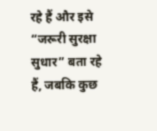रहे हैं और इसे “जरूरी सुरक्षा सुधार” बता रहे हैं, जबकि कुछ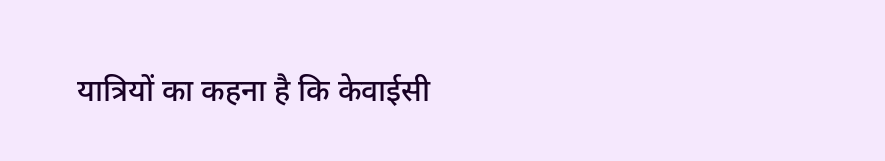यात्रियों का कहना है कि केवाईसी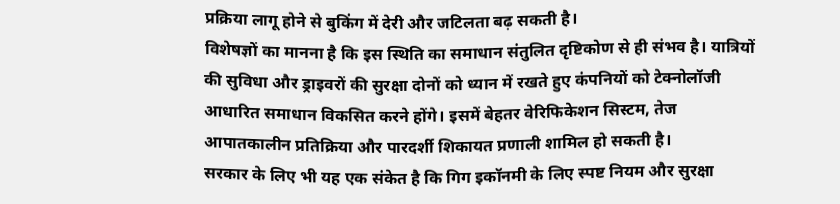प्रक्रिया लागू होने से बुकिंग में देरी और जटिलता बढ़ सकती है।
विशेषज्ञों का मानना है कि इस स्थिति का समाधान संतुलित दृष्टिकोण से ही संभव है। यात्रियों की सुविधा और ड्राइवरों की सुरक्षा दोनों को ध्यान में रखते हुए कंपनियों को टेक्नोलॉजी आधारित समाधान विकसित करने होंगे। इसमें बेहतर वेरिफिकेशन सिस्टम, तेज आपातकालीन प्रतिक्रिया और पारदर्शी शिकायत प्रणाली शामिल हो सकती है।
सरकार के लिए भी यह एक संकेत है कि गिग इकॉनमी के लिए स्पष्ट नियम और सुरक्षा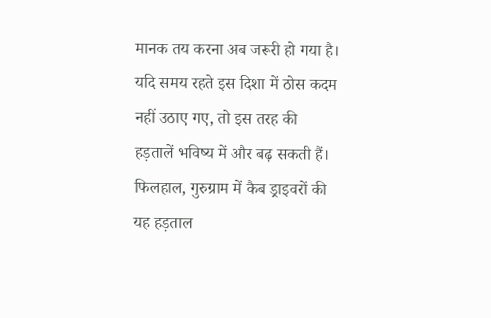मानक तय करना अब जरूरी हो गया है। यदि समय रहते इस दिशा में ठोस कदम नहीं उठाए गए, तो इस तरह की हड़तालें भविष्य में और बढ़ सकती हैं।
फिलहाल, गुरुग्राम में कैब ड्राइवरों की यह हड़ताल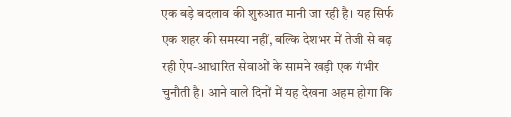एक बड़े बदलाव की शुरुआत मानी जा रही है। यह सिर्फ एक शहर की समस्या नहीं, बल्कि देशभर में तेजी से बढ़ रही ऐप-आधारित सेवाओं के सामने खड़ी एक गंभीर चुनौती है। आने वाले दिनों में यह देखना अहम होगा कि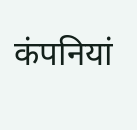कंपनियां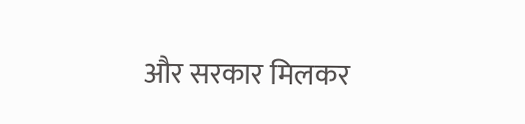और सरकार मिलकर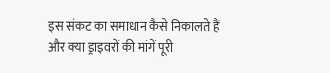इस संकट का समाधान कैसे निकालते हैं और क्या ड्राइवरों की मांगें पूरी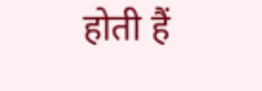होती हैं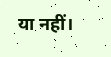या नहीं।